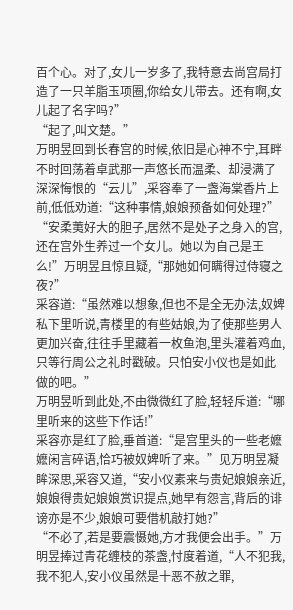百个心。对了,女儿一岁多了,我特意去尚宫局打造了一只羊脂玉项圈,你给女儿带去。还有啊,女儿起了名字吗?”
“起了,叫文楚。”
万明昱回到长春宫的时候,依旧是心神不宁,耳畔不时回荡着卓武那一声悠长而温柔、却浸满了深深悔恨的“云儿”,采容奉了一盏海棠香片上前,低低劝道:“这种事情,娘娘预备如何处理?”
“安柔荑好大的胆子,居然不是处子之身入的宫,还在宫外生养过一个女儿。她以为自己是王么!”万明昱且惊且疑,“那她如何瞒得过侍寝之夜?”
采容道:“虽然难以想象,但也不是全无办法,奴婢私下里听说,青楼里的有些姑娘,为了使那些男人更加兴奋,往往手里藏着一枚鱼泡,里头灌着鸡血,只等行周公之礼时戳破。只怕安小仪也是如此做的吧。”
万明昱听到此处,不由微微红了脸,轻轻斥道:“哪里听来的这些下作话!”
采容亦是红了脸,垂首道:“是宫里头的一些老嬷嬷闲言碎语,恰巧被奴婢听了来。”见万明昱凝眸深思,采容又道,“安小仪素来与贵妃娘娘亲近,娘娘得贵妃娘娘赏识提点,她早有怨言,背后的诽谤亦是不少,娘娘可要借机敲打她?”
“不必了,若是要震慑她,方才我便会出手。”万明昱捧过青花缠枝的茶盏,忖度着道,“人不犯我,我不犯人,安小仪虽然是十恶不赦之罪,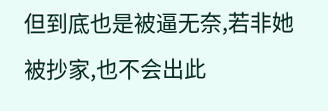但到底也是被逼无奈,若非她被抄家,也不会出此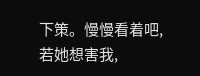下策。慢慢看着吧,若她想害我,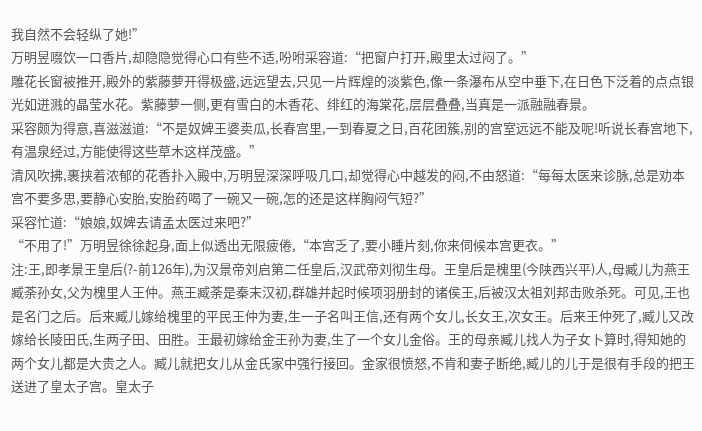我自然不会轻纵了她!”
万明昱啜饮一口香片,却隐隐觉得心口有些不适,吩咐采容道:“把窗户打开,殿里太过闷了。”
雕花长窗被推开,殿外的紫藤萝开得极盛,远远望去,只见一片辉煌的淡紫色,像一条瀑布从空中垂下,在日色下泛着的点点银光如迸溅的晶莹水花。紫藤萝一侧,更有雪白的木香花、绯红的海棠花,层层叠叠,当真是一派融融春景。
采容颇为得意,喜滋滋道:“不是奴婢王婆卖瓜,长春宫里,一到春夏之日,百花团簇,别的宫室远远不能及呢!听说长春宫地下,有温泉经过,方能使得这些草木这样茂盛。”
清风吹拂,裹挟着浓郁的花香扑入殿中,万明昱深深呼吸几口,却觉得心中越发的闷,不由怒道:“每每太医来诊脉,总是劝本宫不要多思,要静心安胎,安胎药喝了一碗又一碗,怎的还是这样胸闷气短?”
采容忙道:“娘娘,奴婢去请孟太医过来吧?”
“不用了!”万明昱徐徐起身,面上似透出无限疲倦,“本宫乏了,要小睡片刻,你来伺候本宫更衣。”
注:王,即孝景王皇后(?-前126年),为汉景帝刘启第二任皇后,汉武帝刘彻生母。王皇后是槐里(今陕西兴平)人,母臧儿为燕王臧荼孙女,父为槐里人王仲。燕王臧荼是秦末汉初,群雄并起时候项羽册封的诸侯王,后被汉太祖刘邦击败杀死。可见,王也是名门之后。后来臧儿嫁给槐里的平民王仲为妻,生一子名叫王信,还有两个女儿,长女王,次女王。后来王仲死了,臧儿又改嫁给长陵田氏,生两子田、田胜。王最初嫁给金王孙为妻,生了一个女儿金俗。王的母亲臧儿找人为子女卜算时,得知她的两个女儿都是大贵之人。臧儿就把女儿从金氏家中强行接回。金家很愤怒,不肯和妻子断绝,臧儿的儿于是很有手段的把王送进了皇太子宫。皇太子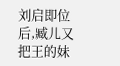刘启即位后,臧儿又把王的妹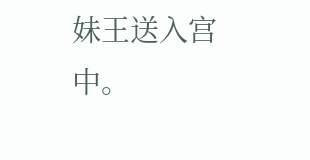妹王送入宫中。